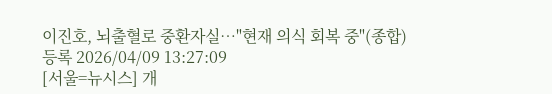이진호, 뇌출혈로 중환자실…"현재 의식 회복 중"(종합)
등록 2026/04/09 13:27:09
[서울=뉴시스] 개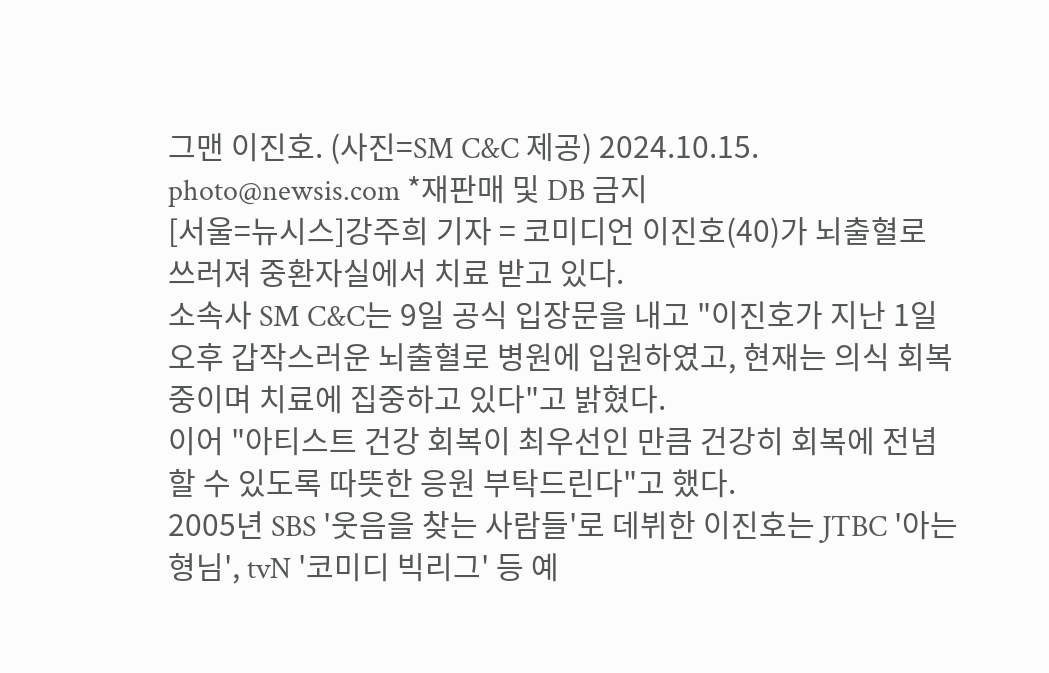그맨 이진호. (사진=SM C&C 제공) 2024.10.15. photo@newsis.com *재판매 및 DB 금지
[서울=뉴시스]강주희 기자 = 코미디언 이진호(40)가 뇌출혈로 쓰러져 중환자실에서 치료 받고 있다.
소속사 SM C&C는 9일 공식 입장문을 내고 "이진호가 지난 1일 오후 갑작스러운 뇌출혈로 병원에 입원하였고, 현재는 의식 회복 중이며 치료에 집중하고 있다"고 밝혔다.
이어 "아티스트 건강 회복이 최우선인 만큼 건강히 회복에 전념할 수 있도록 따뜻한 응원 부탁드린다"고 했다.
2005년 SBS '웃음을 찾는 사람들'로 데뷔한 이진호는 JTBC '아는 형님', tvN '코미디 빅리그' 등 예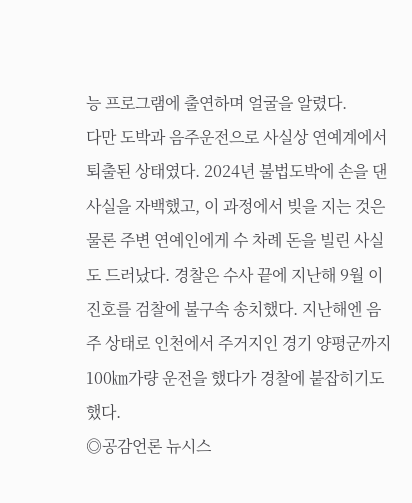능 프로그램에 출연하며 얼굴을 알렸다.
다만 도박과 음주운전으로 사실상 연예계에서 퇴출된 상태였다. 2024년 불법도박에 손을 댄 사실을 자백했고, 이 과정에서 빚을 지는 것은 물론 주변 연예인에게 수 차례 돈을 빌린 사실도 드러났다. 경찰은 수사 끝에 지난해 9월 이진호를 검찰에 불구속 송치했다. 지난해엔 음주 상태로 인천에서 주거지인 경기 양평군까지 100㎞가량 운전을 했다가 경찰에 붙잡히기도 했다.
◎공감언론 뉴시스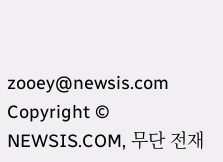zooey@newsis.com
Copyright © NEWSIS.COM, 무단 전재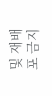및 재배포 금지